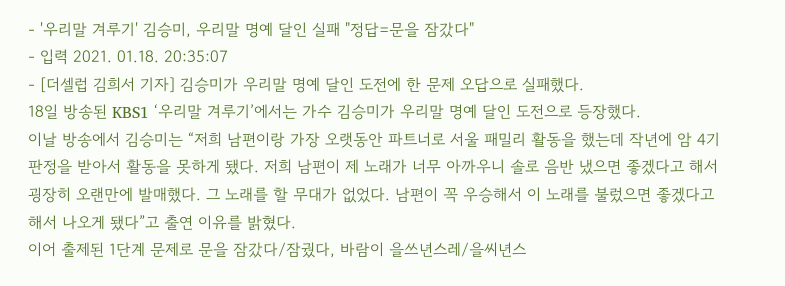- '우리말 겨루기' 김승미, 우리말 명예 달인 실패 "정답=문을 잠갔다"
- 입력 2021. 01.18. 20:35:07
- [더셀럽 김희서 기자] 김승미가 우리말 명예 달인 도전에 한 문제 오답으로 실패했다.
18일 방송된 KBS1 ‘우리말 겨루기’에서는 가수 김승미가 우리말 명예 달인 도전으로 등장했다.
이날 방송에서 김승미는 “저희 남편이랑 가장 오랫동안 파트너로 서울 패밀리 활동을 했는데 작년에 암 4기 판정을 받아서 활동을 못하게 됐다. 저희 남편이 제 노래가 너무 아까우니 솔로 음반 냈으면 좋겠다고 해서 굉장히 오랜만에 발매했다. 그 노래를 할 무대가 없었다. 남편이 꼭 우승해서 이 노래를 불렀으면 좋겠다고 해서 나오게 됐다”고 출연 이유를 밝혔다.
이어 출제된 1단계 문제로 문을 잠갔다/잠궜다, 바람이 을쓰년스레/을씨년스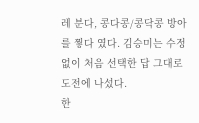레 분다, 콩다콩/콩닥콩 방아를 찧다 였다. 김승미는 수정없이 처음 선택한 답 그대로 도전에 나섰다.
한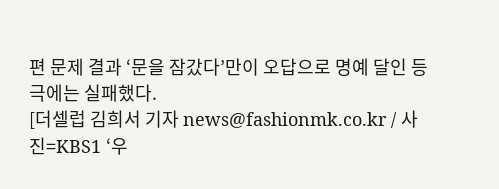편 문제 결과 ‘문을 잠갔다’만이 오답으로 명예 달인 등극에는 실패했다.
[더셀럽 김희서 기자 news@fashionmk.co.kr / 사진=KBS1 ‘우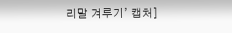리말 겨루기’ 캡처]